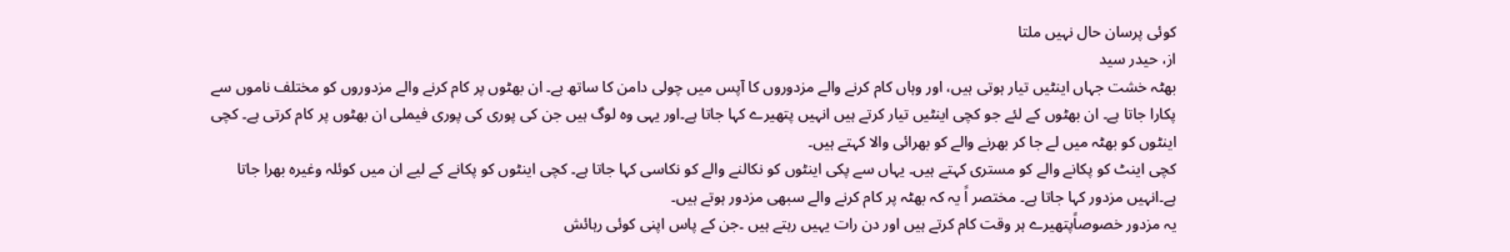کوئی پرسان حال نہیں ملتا
از، حیدر سید
بھٹہ خشت جہاں اینٹیں تیار ہوتی ہیں، اور وہاں کام کرنے والے مزدوروں کا آپس میں چولی دامن کا ساتھ ہے۔ ان بھٹوں پر کام کرنے والے مزدوروں کو مختلف ناموں سے پکارا جاتا ہے۔ ان بھٹوں کے لئے جو کچی اینٹیں تیار کرتے ہیں انہیں پتھیرے کہا جاتا ہے۔اور یہی وہ لوگ ہیں جن کی پوری کی پوری فیملی ان بھٹوں پر کام کرتی ہے۔ کچی اینٹوں کو بھٹہ میں لے جا کر بھرنے والے کو بھرائی والا کہتے ہیں۔
کچی اینٹ کو پکانے والے کو مستری کہتے ہیں۔ یہاں سے پکی اینٹوں کو نکالنے والے کو نکاسی کہا جاتا ہے۔ کچی اینٹوں کو پکانے کے لیے ان میں کوئلہ وغیرہ بھرا جاتا ہے۔انہیں مزدور کہا جاتا ہے۔ مختصر اً یہ کہ بھٹہ پر کام کرنے والے سبھی مزدور ہوتے ہیں۔
یہ مزدور خصوصاًپتھیرے ہر وقت کام کرتے ہیں اور دن رات یہیں رہتے ہیں ۔جن کے پاس اپنی کوئی رہائش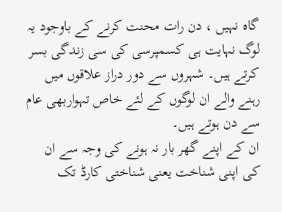گاہ نہیں ، دن رات محنت کرنے کے باوجود یہ لوگ نہایت ہی کسمپرسی کی سی زندگی بسر کرتے ہیں۔ شہروں سے دور دراز علاقوں میں رہنے والے ان لوگوں کے لئے خاص تہواربھی عام سے دن ہوتے ہیں۔
ان کے اپنے گھر بار نہ ہونے کی وجہ سے ان کی اپنی شناخت یعنی شناختی کارڈ تک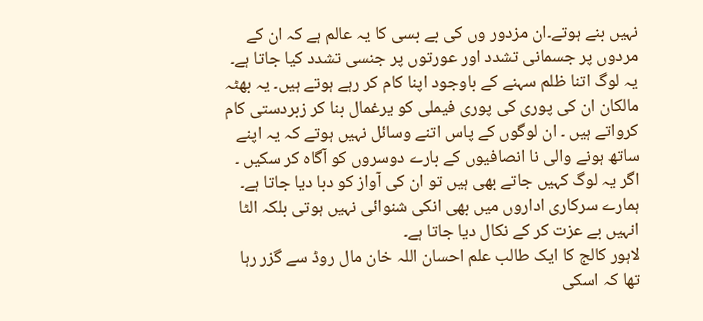نہیں بنے ہوتے۔ان مزدور وں کی بے بسی کا یہ عالم ہے کہ ان کے مردوں پر جسمانی تشدد اور عورتوں پر جنسی تشدد کیا جاتا ہے۔ یہ لوگ اتنا ظلم سہنے کے باوجود اپنا کام کر رہے ہوتے ہیں۔ یہ بھٹہ مالکان ان کی پوری کی پوری فیملی کو یرغمال بنا کر زبردستی کام کرواتے ہیں ۔ ان لوگوں کے پاس اتنے وسائل نہیں ہوتے کہ یہ اپنے ساتھ ہونے والی نا انصافیوں کے بارے دوسروں کو آگاہ کر سکیں ۔ اگر یہ لوگ کہیں جاتے بھی ہیں تو ان کی آواز کو دبا دیا جاتا ہے۔ ہمارے سرکاری اداروں میں بھی انکی شنوائی نہیں ہوتی بلکہ الٹا انہیں بے عزت کر کے نکال دیا جاتا ہے۔
لاہور کالج کا ایک طالب علم احسان اللہ خان مال روڈ سے گزر رہا تھا کہ اسکی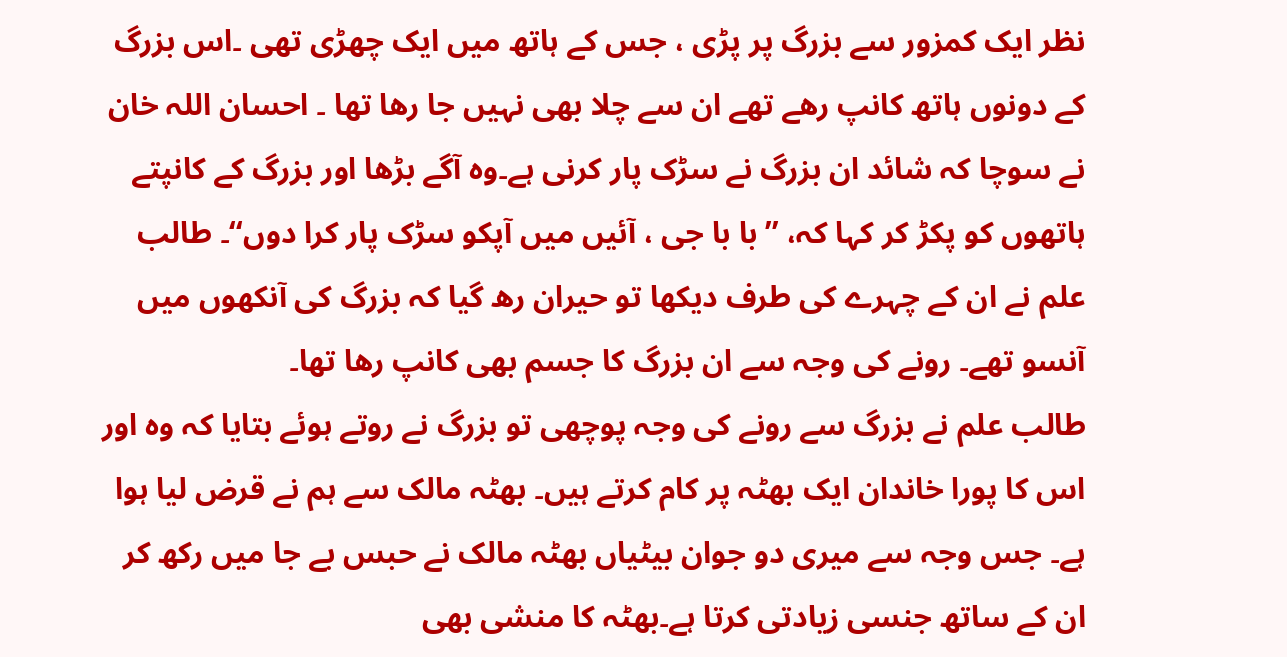نظر ایک کمزور سے بزرگ پر پڑی ، جس کے ہاتھ میں ایک چھڑی تھی ۔اس بزرگ کے دونوں ہاتھ کانپ رھے تھے ان سے چلا بھی نہیں جا رھا تھا ۔ احسان اللہ خان نے سوچا کہ شائد ان بزرگ نے سڑک پار کرنی ہے۔وہ آگے بڑھا اور بزرگ کے کانپتے ہاتھوں کو پکڑ کر کہا کہ، ’’با با جی ، آئیں میں آپکو سڑک پار کرا دوں‘‘۔ طالب علم نے ان کے چہرے کی طرف دیکھا تو حیران رھ گیا کہ بزرگ کی آنکھوں میں آنسو تھے۔ رونے کی وجہ سے ان بزرگ کا جسم بھی کانپ رھا تھا۔
طالب علم نے بزرگ سے رونے کی وجہ پوچھی تو بزرگ نے روتے ہوئے بتایا کہ وہ اور اس کا پورا خاندان ایک بھٹہ پر کام کرتے ہیں۔ بھٹہ مالک سے ہم نے قرض لیا ہوا ہے۔ جس وجہ سے میری دو جوان بیٹیاں بھٹہ مالک نے حبس بے جا میں رکھ کر ان کے ساتھ جنسی زیادتی کرتا ہے۔بھٹہ کا منشی بھی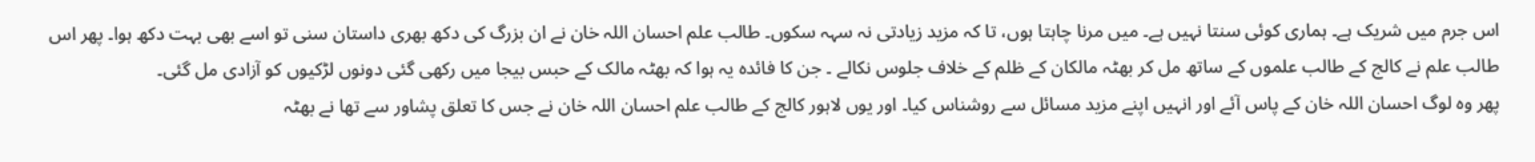اس جرم میں شریک ہے۔ ہماری کوئی سنتا نہیں ہے۔ میں مرنا چاہتا ہوں، تا کہ مزید زیادتی نہ سہہ سکوں۔ طالب علم احسان اللہ خان نے ان بزرگ کی دکھ بھری داستان سنی تو اسے بھی بہت دکھ ہوا۔ پھر اس طالب علم نے کالج کے طالب علموں کے ساتھ مل کر بھٹہ مالکان کے ظلم کے خلاف جلوس نکالے ۔ جن کا فائدہ یہ ہوا کہ بھٹہ مالک کے حبس بیجا میں رکھی گئی دونوں لڑکیوں کو آزادی مل گئی۔
پھر وہ لوگ احسان اللہ خان کے پاس آئے اور انہیں اپنے مزید مسائل سے روشناس کیا۔ اور یوں لاہور کالج کے طالب علم احسان اللہ خان نے جس کا تعلق پشاور سے تھا نے بھٹہ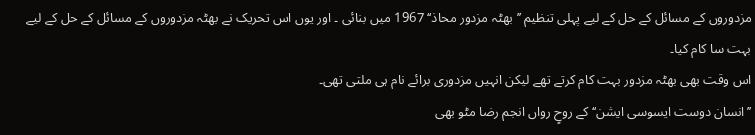مزدوروں کے مسائل کے حل کے لیے پہلی تنظیم ’’بھٹہ مزدور محاذ‘‘ 1967 میں بنائی ۔ اور یوں اس تحریک نے بھٹہ مزدوروں کے مسائل کے حل کے لیے بہت سا کام کیا۔
اس وقت بھی بھٹہ مزدور بہت کام کرتے تھے لیکن انہیں مزدوری برائے نام ہی ملتی تھی۔
’’انسان دوست ایسوسی ایشن‘‘ کے روحٍ رواں انجم رضا مٹو بھی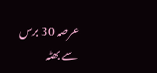عرصہ 30 برس سے بھٹہ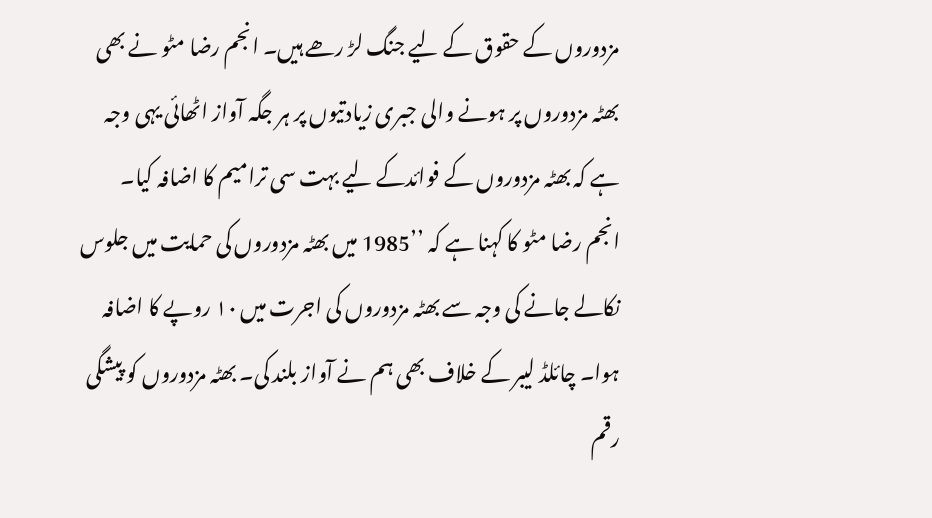مزدوروں کے حقوق کے لیے جنگ لڑ رھے ہیں۔ انجم رضا مٹو نے بھی بھٹہ مزدوروں پر ہونے والی جبری زیادتیوں پر ہر جگہ آواز اٹھائی یہی وجہ ہے کہ بھٹہ مزدوروں کے فوائدکے لیے بہت سی ترامیم کا اضافہ کیا۔
انجم رضا مٹو کا کہنا ہے کہ ’’1985 میں بھٹہ مزدوروں کی حمایت میں جلوس نکالے جانے کی وجہ سے بھٹہ مزدوروں کی اجرت میں ۱۰ روپے کا اضافہ ہوا۔ چائلڈ لیبر کے خلاف بھی ہم نے آواز بلند کی۔ بھٹہ مزدوروں کو پیشگی رقم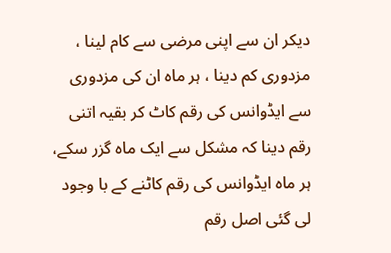دیکر ان سے اپنی مرضی سے کام لینا ، مزدوری کم دینا ، ہر ماہ ان کی مزدوری سے ایڈوانس کی رقم کاٹ کر بقیہ اتنی رقم دینا کہ مشکل سے ایک ماہ گزر سکے، ہر ماہ ایڈوانس کی رقم کاٹنے کے با وجود لی گئی اصل رقم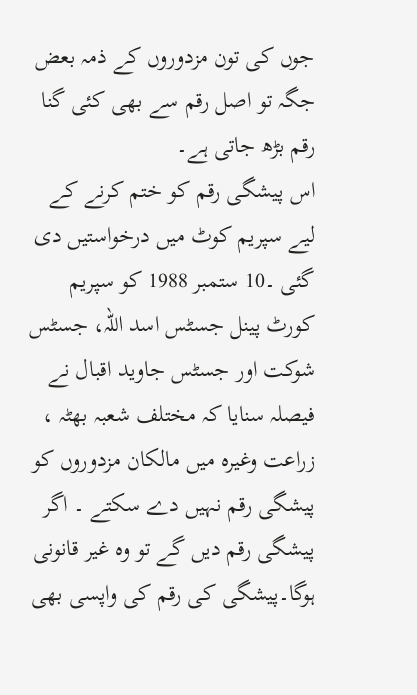جوں کی تون مزدوروں کے ذمہ بعض جگہ تو اصل رقم سے بھی کئی گنا رقم بڑھ جاتی ہے۔
اس پیشگی رقم کو ختم کرنے کے لیے سپریم کوٹ میں درخواستیں دی گئی ۔10 ستمبر 1988 کو سپریم کورٹ پینل جسٹس اسد اللہ، جسٹس شوکت اور جسٹس جاوید اقبال نے فیصلہ سنایا کہ مختلف شعبہ بھٹہ ، زراعت وغیرہ میں مالکان مزدوروں کو پیشگی رقم نہیں دے سکتے ۔ اگر پیشگی رقم دیں گے تو وہ غیر قانونی ہوگا۔پیشگی کی رقم کی واپسی بھی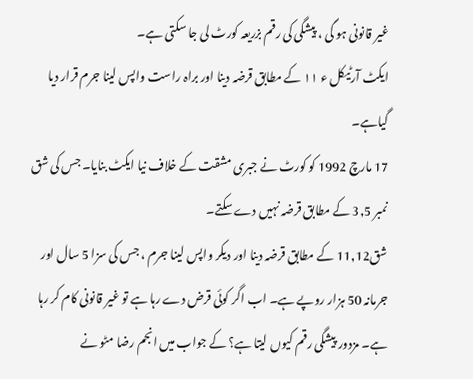غیر قانونی ہو گی ، پیشگی کی رقم بزریعہ کورٹ لی جا سکتی ہے۔
ایکٹ آرٹیکل ء ۱۱ کے مطابق قرضہ دینا اور براہ راست واپس لینا جرم قرار دیا گیاہے۔
17 مارچ 1992 کو کورٹ نے جبری مشقت کے خلاف نیا ایکٹ بنایا۔ جس کی شق نمبر 3,5 کے مطابق قرضہ نہیں دے سکتے۔
شق11,12 کے مطابق قرضہ دینا اور دیکر واپس لینا جرم ، جس کی سزا 5 سال اور جرمانہ 50 ہزار روپے ہے۔ اب اگر کوئی قرض دے رہا ہے تو غیر قانونی کام کر رہا ہے۔ مزدور پیشگی رقم کیوں لیتا ہے؟ کے جواب میں انجم رضا مٹو نے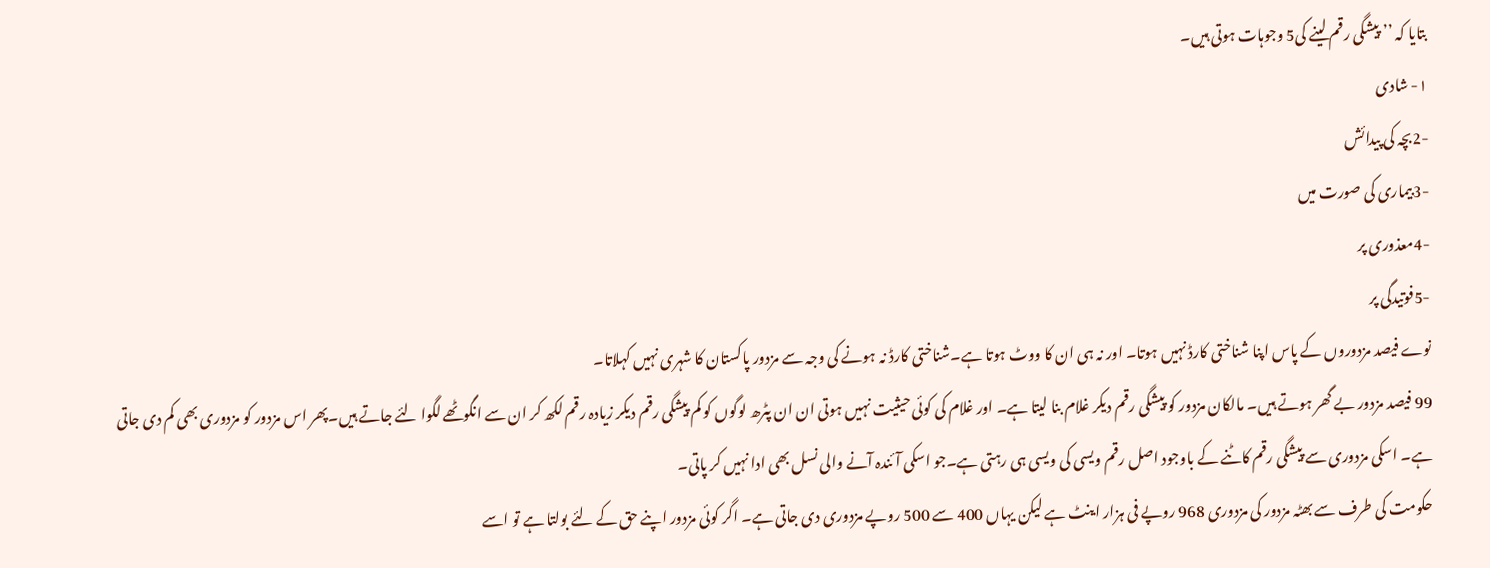بتایا کہ ’’ پیشگی رقم لینے کی5 وجوہات ہوتی ہیں۔
۱- شادی
-2بچہ کی پیدائش
-3بیماری کی صورت میں
-4معذوری پر
-5فوتیدگی پر
نوے فیصد مزدوروں کے پاس اپنا شناختی کارڈ نہیں ہوتا۔ اور نہ ہی ان کا ووٹ ہوتا ہے۔شناختی کارڈ نہ ہونے کی وجہ سے مزدور پاکستان کا شہری نہیں کہلاتا۔
99 فیصد مزدور بے گھر ہوتے ہیں۔ مالکان مزدور کو پیشگی رقم دیکر غلام بنا لیتا ہے۔ اور غلام کی کوئی حیثیت نہیں ہوتی ان ان پٹرھ لوگوں کو کم پیشگی رقم دیکر زیادہ رقم لکھ کر ان سے انگوٹھے لگوا لئے جاتے ہیں۔پھر اس مزدور کو مزدوری بھی کم دی جاتی ہے۔ اسکی مزدوری سے پیشگی رقم کاٹنے کے باوجود اصل رقم ویسی کی ویسی ہی رہتی ہے۔جو اسکی آئندہ آنے والی نسل بھی ادا نہیں کر پاتی۔
حکومت کی طرف سے بھٹہ مزدور کی مزدوری 968 روپے فی ہزار اینٹ ہے لیکن یہاں 400 سے 500 روپے مزدوری دی جاتی ہے۔ اگر کوئی مزدور اپنے حق کے لئے بولتا ہے تو اسے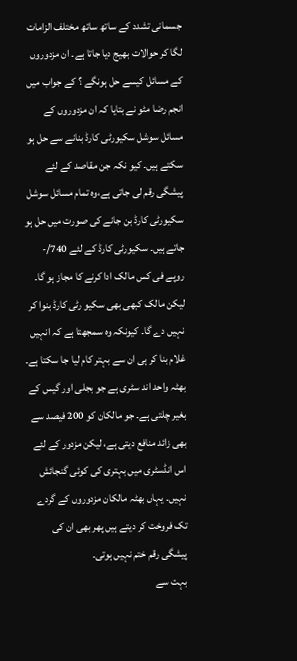جسمانی تشدد کے ساتھ ساتھ مختلف الزامات لگا کر حوالات بھیج دیا جاتا ہے۔ ان مزدوروں کے مسائل کیسے حل ہونگے ؟ کے جواب میں انجم رضا مٹو نے بتایا کہ ان مزدوروں کے مسائل سوشل سکیورٹی کارڈ بنانے سے حل ہو سکتے ہیں۔ کیو نکہ جن مقاصد کے لئے پیشگی رقم لی جاتی ہے،وہ تمام مسائل سوشل سکیورٹی کارڈ بن جانے کی صورت میں حل ہو جاتے ہیں۔ سکیورٹی کارڈ کے لئے 740/- روپے فی کس مالک ادا کرنے کا مجاز ہو گا۔ لیکن مالک کبھی بھی سکیو رٹی کارڈ بنوا کر نہیں دے گا۔ کیونکہ وہ سمجھتا ہے کہ انہیں غلام بنا کر ہی ان سے بہتر کام لیا جا سکتا ہے۔
بھٹہ واحد اند سٹری ہے جو بجلی اور گیس کے بغیر چلتی ہے۔ جو مالکان کو 200 فیصد سے بھی زائد منافع دیتی ہے، لیکن مزدور کے لئے اس انڈسٹری میں بہتری کی کوئی گنجائش نہیں۔ یہاں بھٹہ مالکان مزدوروں کے گردے تک فروخت کر دیتے ہیں پھر بھی ان کی پیشگی رقم ختم نہیں ہوتی۔
بہت سے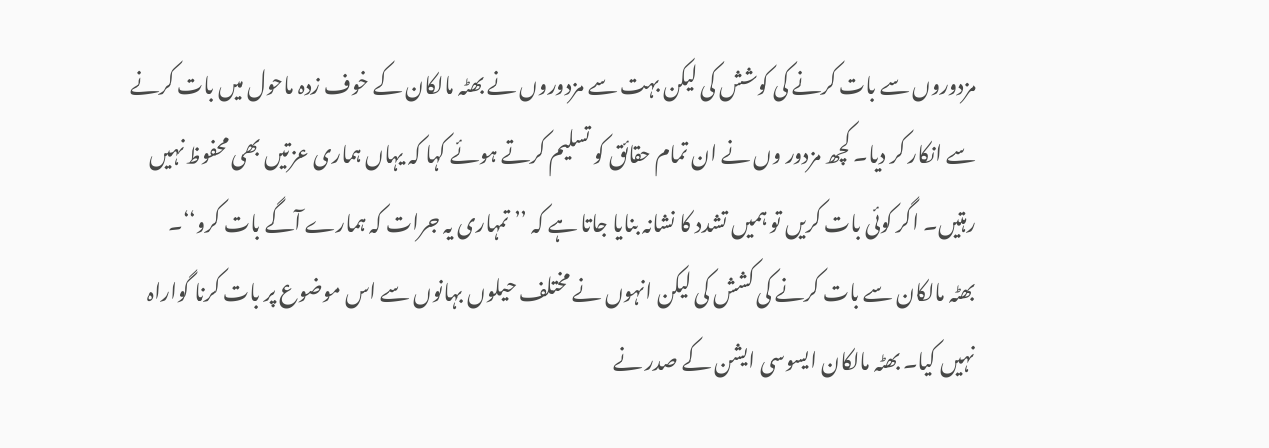مزدوروں سے بات کرنے کی کوشش کی لیکن بہت سے مزدوروں نے بھٹہ مالکان کے خوف زدہ ماحول میں بات کرنے سے انکار کر دیا۔ کچھ مزدور وں نے ان تمام حقائق کو تسلیم کرتے ہوئے کہا کہ یہاں ہماری عزتیں بھی محفوظ نہیں رہتیں۔ اگر کوئی بات کریں تو ہمیں تشدد کا نشانہ بنایا جاتا ہے کہ ’’ تمہاری یہ جرات کہ ہمارے آگے بات کرو‘‘۔
بھٹہ مالکان سے بات کرنے کی کشش کی لیکن انہوں نے مختلف حیلوں بہانوں سے اس موضوع پر بات کرنا گواراہ نہیں کیا۔ بھٹہ مالکان ایسوسی ایشن کے صدر نے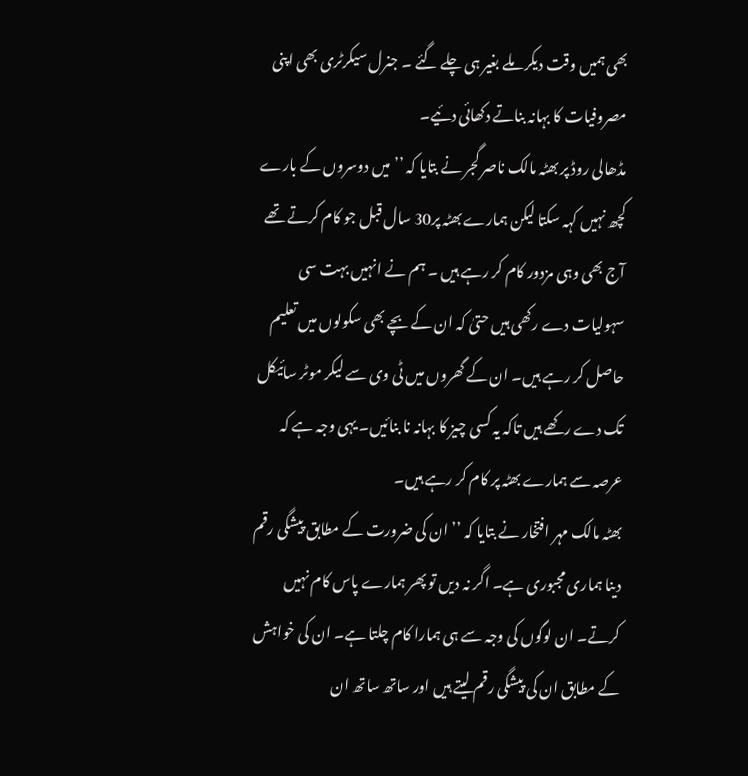بھی ہمیں وقت دیکر ملے بغیر ہی چلے گئے ۔ جنرل سیکرٹری بھی اپنی مصروفیات کا بہانہ بناتے دکھائی دئیے۔
مڈھالی روڈ پر بھٹہ مالک ناصر گجر نے بتایا کہ ’’ میں دوسروں کے بارے کچھ نہیں کہہ سکتا لیکن ہمارے بھٹہ پر30 سال قبل جو کام کرتے تھے آج بھی وہی مزدور کام کر رہے ہیں ۔ ہم نے انہیں بہت سی سہولیات دے رکھی ہیں حتیٰ کہ ان کے بچے بھی سکولوں میں تعلیم حاصل کر رہے ہیں۔ ان کے گھروں میں ٹی وی سے لیکر موٹر سائیکل تک دے رکھے ہیں تاکہ یہ کسی چیز کا بہانہ نا بنائیں۔ یہی وجہ ہے کہ عرصہ سے ہمارے بھٹہ پر کام کر رہے ہیں۔
بھٹہ مالک مہر افتخار نے بتایا کہ ’’ ان کی ضرورت کے مطابق پیشگی رقم دینا ہماری مجبوری ہے۔ اگر نہ دیں تو پھر ہمارے پاس کام نہیں کرتے۔ ان لوگوں کی وجہ سے ہی ہمارا کام چلتا ہے۔ ان کی خواہش کے مطابق ان کی پیشگی رقم لیتے ہیں اور ساتھ ساتھ ان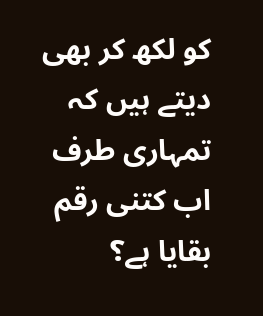کو لکھ کر بھی دیتے ہیں کہ تمہاری طرف اب کتنی رقم بقایا ہے؟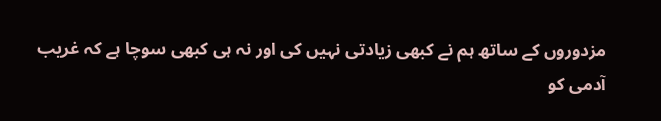مزدوروں کے ساتھ ہم نے کبھی زیادتی نہیں کی اور نہ ہی کبھی سوچا ہے کہ غریب آدمی کو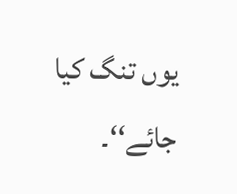یوں تنگ کیا جائے‘‘۔